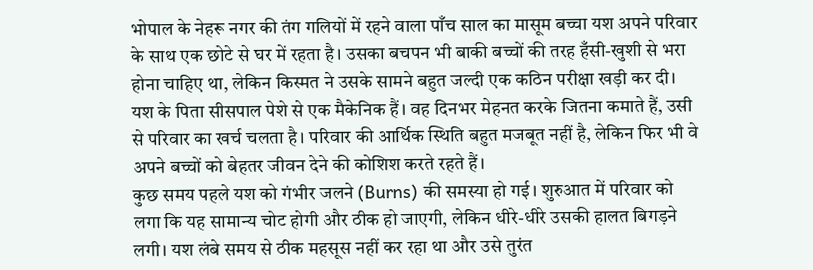भोपाल के नेहरू नगर की तंग गलियों में रहने वाला पाँच साल का मासूम बच्चा यश अपने परिवार के साथ एक छोटे से घर में रहता है। उसका बचपन भी बाकी बच्चों की तरह हँसी-खुशी से भरा होना चाहिए था, लेकिन किस्मत ने उसके सामने बहुत जल्दी एक कठिन परीक्षा खड़ी कर दी।
यश के पिता सीसपाल पेशे से एक मैकेनिक हैं। वह दिनभर मेहनत करके जितना कमाते हैं, उसी से परिवार का खर्च चलता है। परिवार की आर्थिक स्थिति बहुत मजबूत नहीं है, लेकिन फिर भी वे अपने बच्चों को बेहतर जीवन देने की कोशिश करते रहते हैं।
कुछ समय पहले यश को गंभीर जलने (Burns) की समस्या हो गई। शुरुआत में परिवार को लगा कि यह सामान्य चोट होगी और ठीक हो जाएगी, लेकिन धीरे-धीरे उसकी हालत बिगड़ने लगी। यश लंबे समय से ठीक महसूस नहीं कर रहा था और उसे तुरंत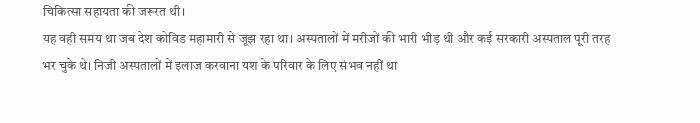चिकित्सा सहायता की जरूरत थी।
यह वही समय था जब देश कोविड महामारी से जूझ रहा था। अस्पतालों में मरीजों की भारी भीड़ थी और कई सरकारी अस्पताल पूरी तरह भर चुके थे। निजी अस्पतालों में इलाज करवाना यश के परिवार के लिए संभव नहीं था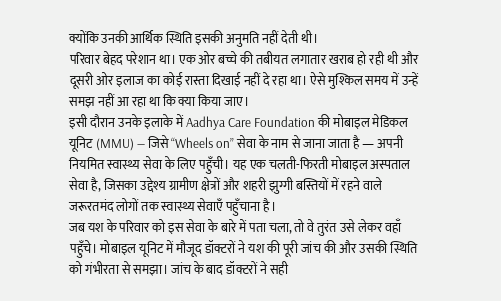क्योंकि उनकी आर्थिक स्थिति इसकी अनुमति नहीं देती थी।
परिवार बेहद परेशान था। एक ओर बच्चे की तबीयत लगातार खराब हो रही थी और दूसरी ओर इलाज का कोई रास्ता दिखाई नहीं दे रहा था। ऐसे मुश्किल समय में उन्हें समझ नहीं आ रहा था कि क्या किया जाए।
इसी दौरान उनके इलाके में Aadhya Care Foundation की मोबाइल मेडिकल यूनिट (MMU) — जिसे “Wheels on” सेवा के नाम से जाना जाता है — अपनी नियमित स्वास्थ्य सेवा के लिए पहुँची। यह एक चलती-फिरती मोबाइल अस्पताल सेवा है, जिसका उद्देश्य ग्रामीण क्षेत्रों और शहरी झुग्गी बस्तियों में रहने वाले जरूरतमंद लोगों तक स्वास्थ्य सेवाएँ पहुँचाना है।
जब यश के परिवार को इस सेवा के बारे में पता चला, तो वे तुरंत उसे लेकर वहाँ पहुँचे। मोबाइल यूनिट में मौजूद डॉक्टरों ने यश की पूरी जांच की और उसकी स्थिति को गंभीरता से समझा। जांच के बाद डॉक्टरों ने सही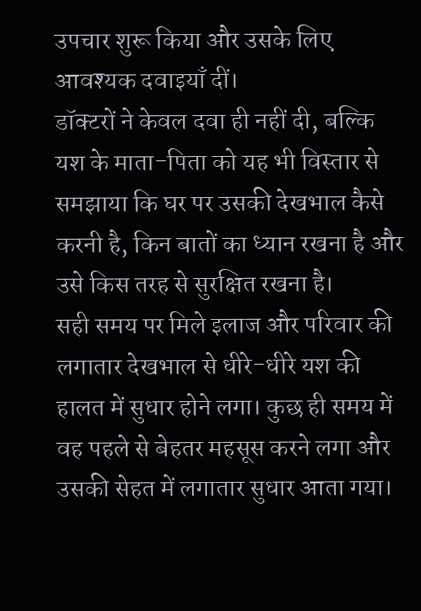उपचार शुरू किया और उसके लिए आवश्यक दवाइयाँ दीं।
डॉक्टरों ने केवल दवा ही नहीं दी, बल्कि यश के माता-पिता को यह भी विस्तार से समझाया कि घर पर उसकी देखभाल कैसे करनी है, किन बातों का ध्यान रखना है और उसे किस तरह से सुरक्षित रखना है।
सही समय पर मिले इलाज और परिवार की लगातार देखभाल से धीरे-धीरे यश की हालत में सुधार होने लगा। कुछ ही समय में वह पहले से बेहतर महसूस करने लगा और उसकी सेहत में लगातार सुधार आता गया।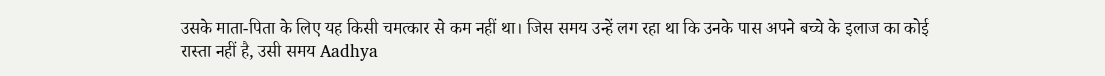उसके माता-पिता के लिए यह किसी चमत्कार से कम नहीं था। जिस समय उन्हें लग रहा था कि उनके पास अपने बच्चे के इलाज का कोई रास्ता नहीं है, उसी समय Aadhya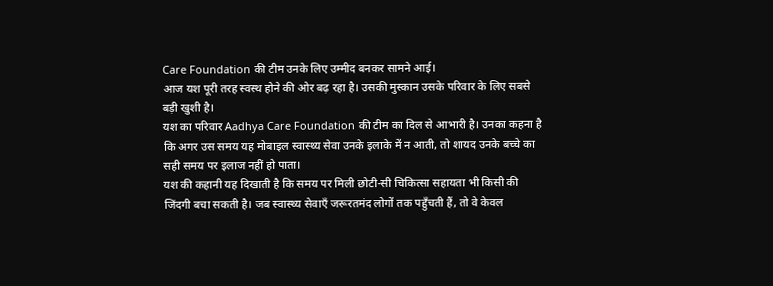Care Foundation की टीम उनके लिए उम्मीद बनकर सामने आई।
आज यश पूरी तरह स्वस्थ होने की ओर बढ़ रहा है। उसकी मुस्कान उसके परिवार के लिए सबसे बड़ी खुशी है।
यश का परिवार Aadhya Care Foundation की टीम का दिल से आभारी है। उनका कहना है कि अगर उस समय यह मोबाइल स्वास्थ्य सेवा उनके इलाके में न आती, तो शायद उनके बच्चे का सही समय पर इलाज नहीं हो पाता।
यश की कहानी यह दिखाती है कि समय पर मिली छोटी-सी चिकित्सा सहायता भी किसी की जिंदगी बचा सकती है। जब स्वास्थ्य सेवाएँ जरूरतमंद लोगों तक पहुँचती हैं, तो वे केवल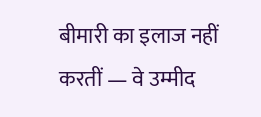बीमारी का इलाज नहीं करतीं — वे उम्मीद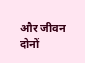और जीवन दोनों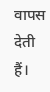वापस देती हैं।